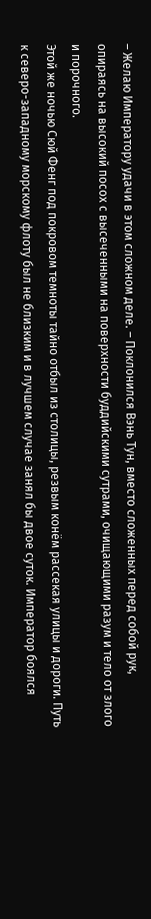– Желаю Императору удачи в этом сложном деле. – Поклонился Вэнь Тун, вместо сложенных перед собой рук, опираясь на высокий посох с высеченными на поверхности буддийскими сутрами, очищающими разум и тело от злого и порочного.
Этой же ночью Сюй Фенг под покровом темноты тайно отбыл из столицы, резвым конём рассекая улицы и дороги. Путь к северо-западному морскому флоту был не близким и в лучшем случае занял бы двое суток. Император боялся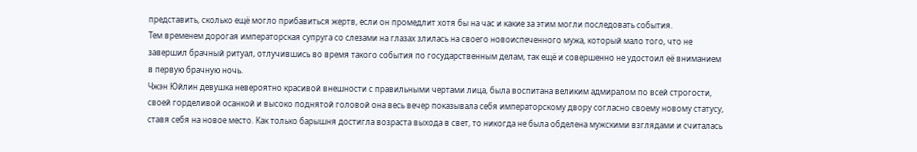представить, сколько ещё могло прибавиться жертв, если он промедлит хотя бы на час и какие за этим могли последовать события.
Тем временем дорогая императорская супруга со слезами на глазах злилась на своего новоиспеченного мужа, который мало того, что не завершил брачный ритуал, отлучившись во время такого события по государственным делам, так ещё и совершенно не удостоил её вниманием в первую брачную ночь.
Чжэн Юйлин девушка невероятно красивой внешности с правильными чертами лица, была воспитана великим адмиралом по всей строгости, своей горделивой осанкой и высоко поднятой головой она весь вечер показывала себя императорскому двору согласно своему новому статусу, ставя себя на новое место. Как только барышня достигла возраста выхода в свет, то никогда не была обделена мужскими взглядами и считалась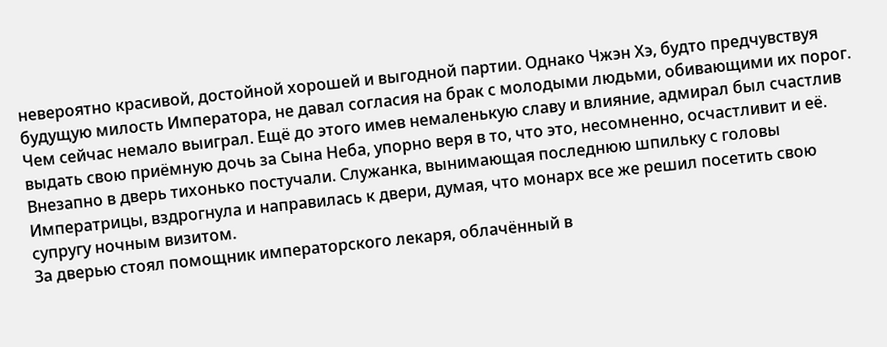невероятно красивой, достойной хорошей и выгодной партии. Однако Чжэн Хэ, будто предчувствуя будущую милость Императора, не давал согласия на брак с молодыми людьми, обивающими их порог. Чем сейчас немало выиграл. Ещё до этого имев немаленькую славу и влияние, адмирал был счастлив выдать свою приёмную дочь за Сына Неба, упорно веря в то, что это, несомненно, осчастливит и её.
Внезапно в дверь тихонько постучали. Служанка, вынимающая последнюю шпильку с головы Императрицы, вздрогнула и направилась к двери, думая, что монарх все же решил посетить свою супругу ночным визитом.
За дверью стоял помощник императорского лекаря, облачённый в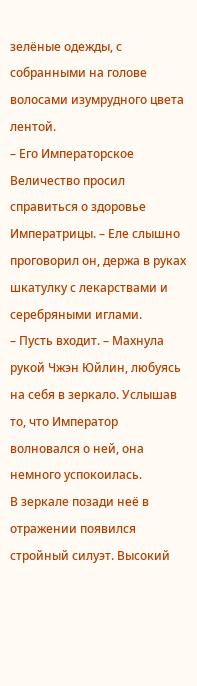зелёные одежды, с собранными на голове волосами изумрудного цвета лентой.
– Его Императорское Величество просил справиться о здоровье Императрицы. – Еле слышно проговорил он, держа в руках шкатулку с лекарствами и серебряными иглами.
– Пусть входит. – Махнула рукой Чжэн Юйлин, любуясь на себя в зеркало. Услышав то, что Император волновался о ней, она немного успокоилась.
В зеркале позади неё в отражении появился стройный силуэт. Высокий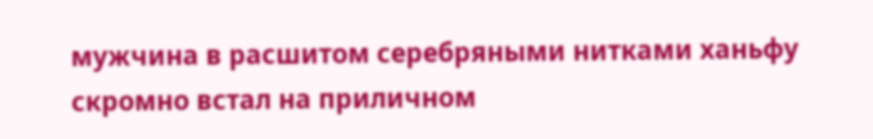мужчина в расшитом серебряными нитками ханьфу скромно встал на приличном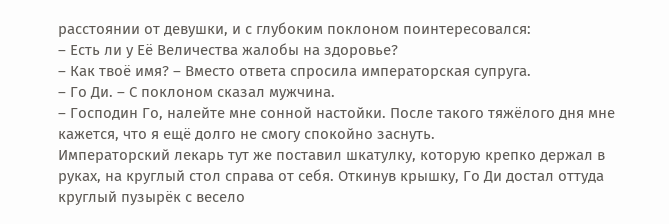расстоянии от девушки, и с глубоким поклоном поинтересовался:
– Есть ли у Её Величества жалобы на здоровье?
– Как твоё имя? – Вместо ответа спросила императорская супруга.
– Го Ди. – С поклоном сказал мужчина.
– Господин Го, налейте мне сонной настойки. После такого тяжёлого дня мне кажется, что я ещё долго не смогу спокойно заснуть.
Императорский лекарь тут же поставил шкатулку, которую крепко держал в руках, на круглый стол справа от себя. Откинув крышку, Го Ди достал оттуда круглый пузырёк с весело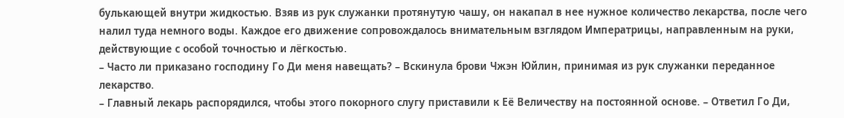булькающей внутри жидкостью. Взяв из рук служанки протянутую чашу, он накапал в нее нужное количество лекарства, после чего налил туда немного воды. Каждое его движение сопровождалось внимательным взглядом Императрицы, направленным на руки, действующие с особой точностью и лёгкостью.
– Часто ли приказано господину Го Ди меня навещать? – Вскинула брови Чжэн Юйлин, принимая из рук служанки переданное лекарство.
– Главный лекарь распорядился, чтобы этого покорного слугу приставили к Её Величеству на постоянной основе. – Ответил Го Ди,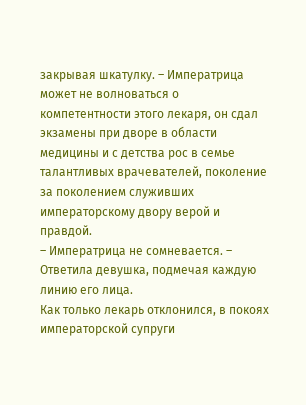закрывая шкатулку. – Императрица может не волноваться о компетентности этого лекаря, он сдал экзамены при дворе в области медицины и с детства рос в семье талантливых врачевателей, поколение за поколением служивших императорскому двору верой и правдой.
– Императрица не сомневается. – Ответила девушка, подмечая каждую линию его лица.
Как только лекарь отклонился, в покоях императорской супруги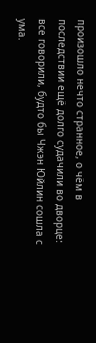произошло нечто странное, о чём в последствии ещё долго судачили во дворце: все говорили, будто бы Чжэн Юйлин сошла с ума.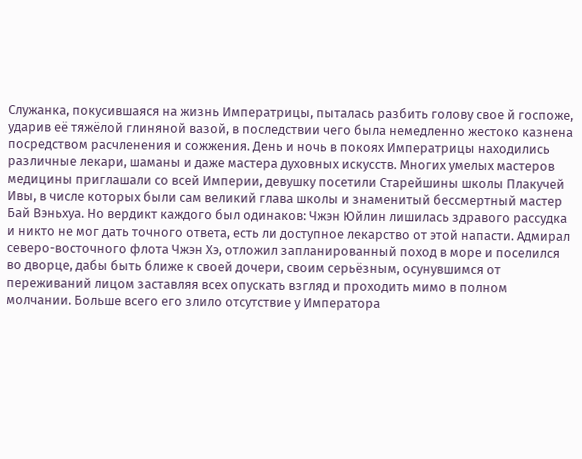Служанка, покусившаяся на жизнь Императрицы, пыталась разбить голову свое й госпоже, ударив её тяжёлой глиняной вазой, в последствии чего была немедленно жестоко казнена посредством расчленения и сожжения. День и ночь в покоях Императрицы находились различные лекари, шаманы и даже мастера духовных искусств. Многих умелых мастеров медицины приглашали со всей Империи, девушку посетили Старейшины школы Плакучей Ивы, в числе которых были сам великий глава школы и знаменитый бессмертный мастер Бай Вэньхуа. Но вердикт каждого был одинаков: Чжэн Юйлин лишилась здравого рассудка и никто не мог дать точного ответа, есть ли доступное лекарство от этой напасти. Адмирал северо-восточного флота Чжэн Хэ, отложил запланированный поход в море и поселился во дворце, дабы быть ближе к своей дочери, своим серьёзным, осунувшимся от переживаний лицом заставляя всех опускать взгляд и проходить мимо в полном молчании. Больше всего его злило отсутствие у Императора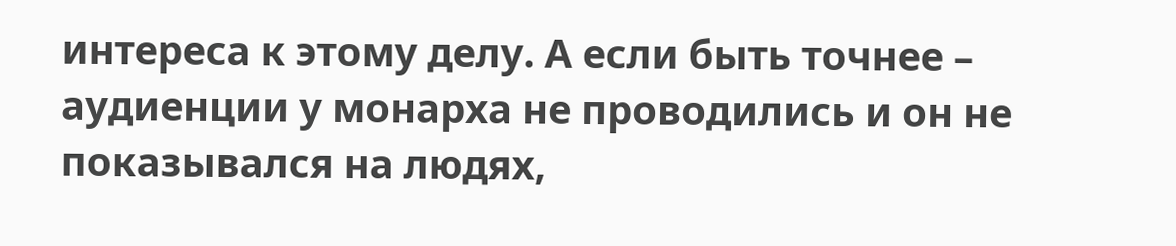интереса к этому делу. А если быть точнее – аудиенции у монарха не проводились и он не показывался на людях,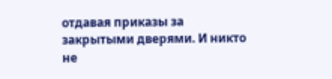отдавая приказы за закрытыми дверями. И никто не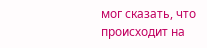мог сказать, что происходит на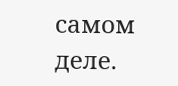самом деле.